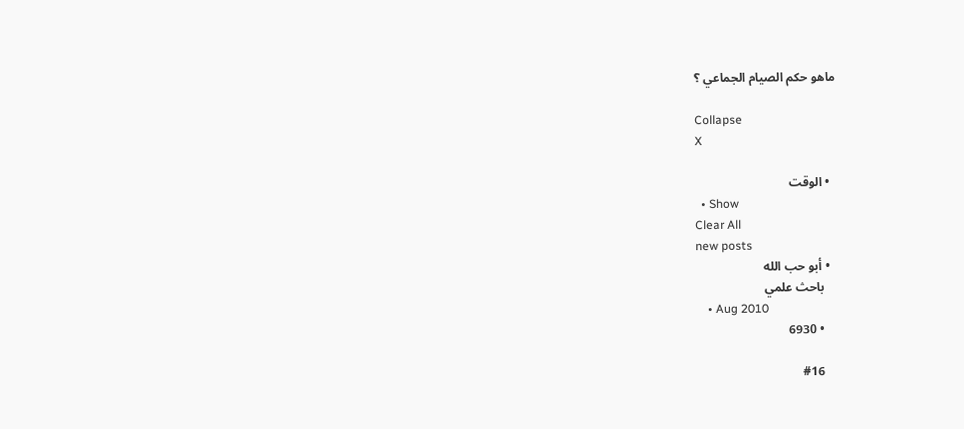ماهو حكم الصيام الجماعي ؟

Collapse
X

  • الوقت
  • Show
Clear All
new posts
  • أبو حب الله
    باحث علمي
    • Aug 2010
    • 6930

    #16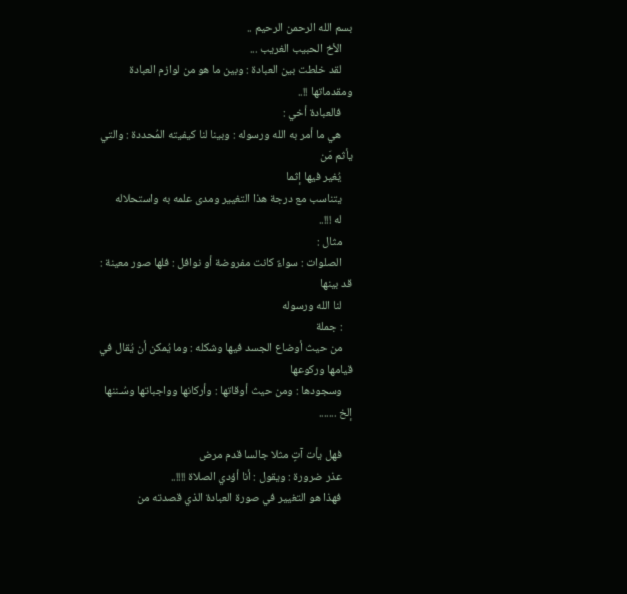بسم الله الرحمن الرحيم ..
    الأخ الحبيب الغريب ...
    لقد خلطت بين العبادة : وبين ما هو من لوازم العبادة ومقدماتها !!..
    فالعبادة أخي :
    هي ما أمر به الله ورسوله : وبينا لنا كيفيته المُحددة : والتي يأثم مَن
    يُغير فيها إثما
    يتناسب مع درجة هذا التغيير ومدى علمه به واستحلاله
    له !!!..
    مثال :
    الصلوات : سواءٌ كانت مفروضة أو نوافل : فلها صور معينة : قد بينها
    لنا الله ورسوله
    : جملة
    من حيث أوضاع الجسد فيها وشكله : وما يُمكن أن يُقال في قيامها وركوعها
    وسجودها : ومن حيث أوقاتها : وأركانها وواجباتها وسُـننها إلخ .......

    فهل يأت آتٍ مثلا جالسا قدم مرض
    عذر ضرورة : ويقول : أنا أؤدي الصلاة !!!!..
    فهذا هو التغيير في صورة العبادة الذي قصدته من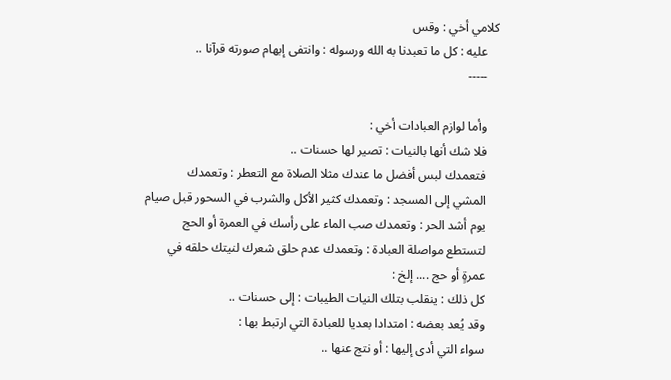كلامي أخي : وقس
    عليه : كل ما تعبدنا به الله ورسوله : وانتفى إبهام صورته قرآنا ..
    -----

    وأما لوازم العبادات أخي :
    فلا شك أنها بالنيات : تصير لها حسنات ..
    فتعمدك لبس أفضل ما عندك مثلا الصلاة مع التعطر : وتعمدك
    المشي إلى المسجد : وتعمدك كثير الأكل والشرب في السحور قبل صيام
    يوم أشد الحر : وتعمدك صب الماء على رأسك في العمرة أو الحج
    لتستطع مواصلة العبادة : وتعمدك عدم حلق شعرك لنيتك حلقه في
    عمرةٍ أو حج .... إلخ :
    كل ذلك : ينقلب بتلك النيات الطيبات : إلى حسنات ..
    وقد يُعد بعضه : امتدادا بعديا للعبادة التي ارتبط بها :
    سواء التي أدى إليها : أو نتج عنها ..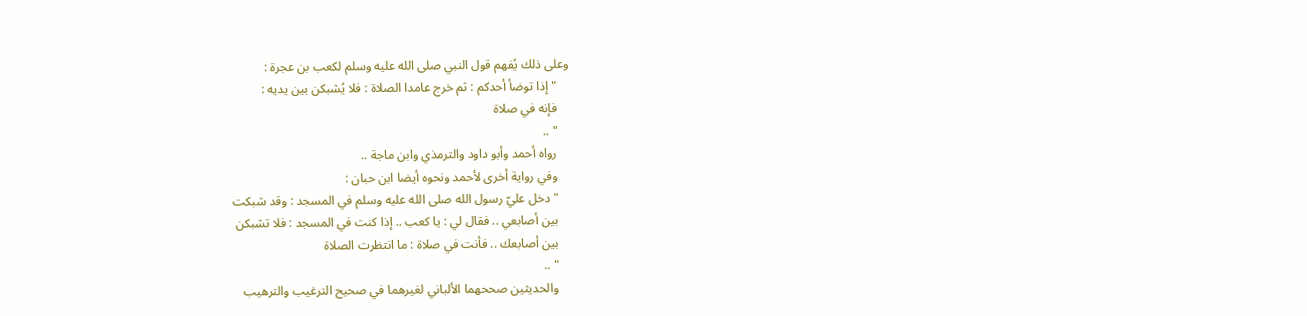وعلى ذلك يُفهم قول النبي صلى الله عليه وسلم لكعب بن عجرة :
    " إذا توضأ أحدكم : ثم خرج عامدا الصلاة : فلا يُشبكن بين يديه :
    فإنه في صلاة
    " ..
    رواه أحمد وأبو داود والترمذي وابن ماجة ..
    وفي رواية أخرى لأحمد ونحوه أيضا ابن حبان :
    " دخل عليّ رسول الله صلى الله عليه وسلم في المسجد : وقد شبكت
    بين أصابعي .. فقال لي : يا كعب .. إذا كنت في المسجد : فلا تشبكن
    بين أصابعك .. فأنت في صلاة : ما انتظرت الصلاة
    " ..
    والحديثين صححهما الألباني لغيرهما في صحيح الترغيب والترهيب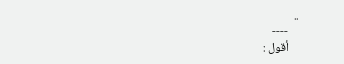..
    ----
    أقول :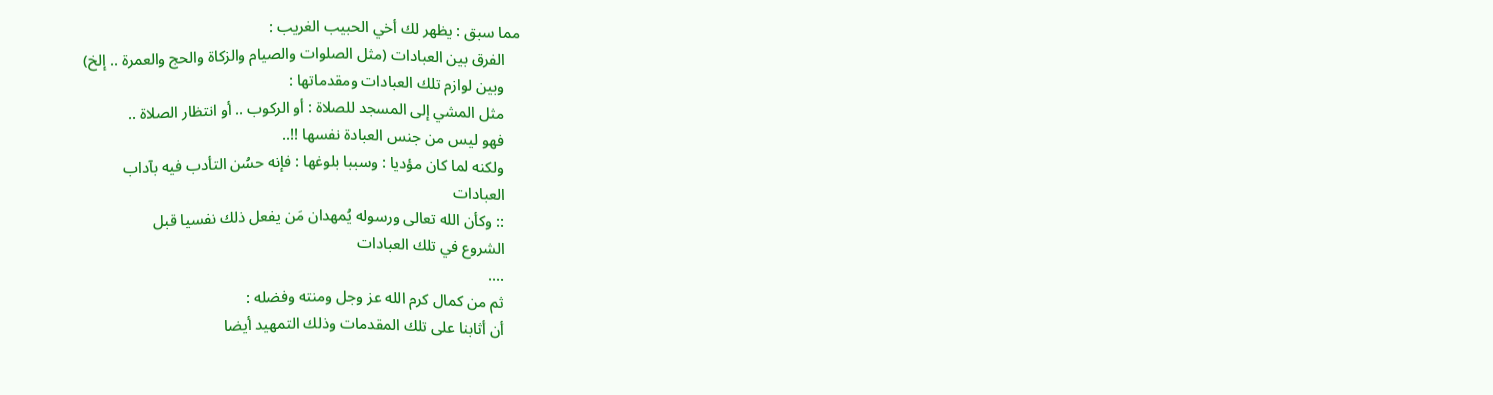مما سبق : يظهر لك أخي الحبيب الغريب :
    الفرق بين العبادات (مثل الصلوات والصيام والزكاة والحج والعمرة .. إلخ)
    وبين لوازم تلك العبادات ومقدماتها :
    مثل المشي إلى المسجد للصلاة : أو الركوب .. أو انتظار الصلاة ..
    فهو ليس من جنس العبادة نفسها !!..
    ولكنه لما كان مؤديا : وسببا بلوغها : فإنه حسُن التأدب فيه بآداب
    العبادات
    :: وكأن الله تعالى ورسوله يُمهدان مَن يفعل ذلك نفسيا قبل
    الشروع في تلك العبادات
    ....
    ثم من كمال كرم الله عز وجل ومنته وفضله :
    أن أثابنا على تلك المقدمات وذلك التمهيد أيضا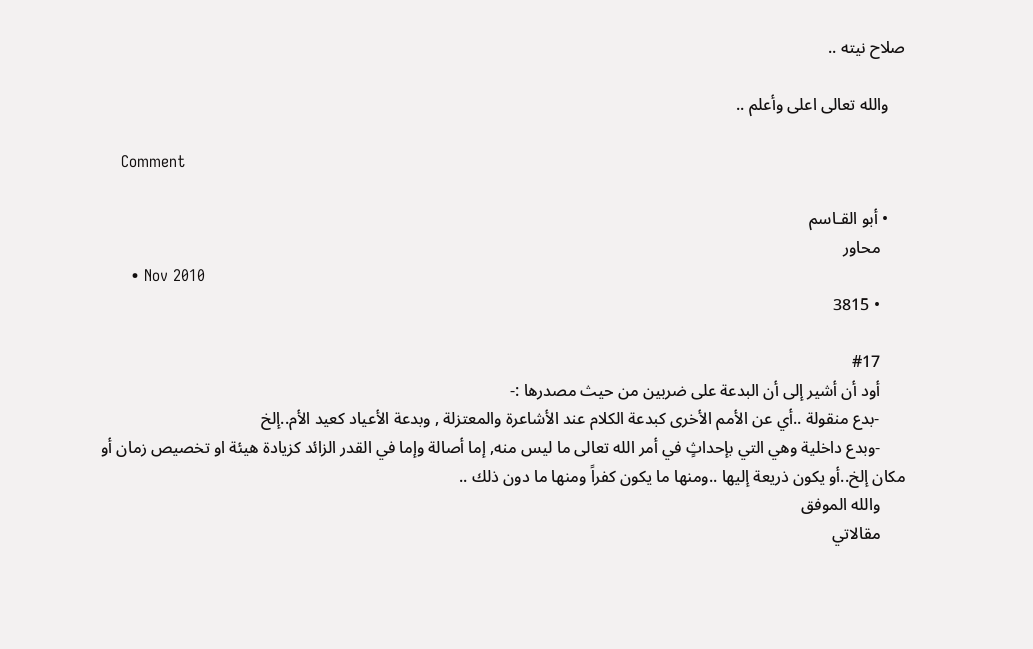صلاح نيته ..

    والله تعالى اعلى وأعلم ..

    Comment

    • أبو القـاسم
      محاور
      • Nov 2010
      • 3815

      #17
      أود أن أشير إلى أن البدعة على ضربين من حيث مصدرها :-
      -بدع منقولة ..أي عن الأمم الأخرى كبدعة الكلام عند الأشاعرة والمعتزلة , وبدعة الأعياد كعيد الأم..إلخ
      -وبدع داخلية وهي التي بإحداثٍ في أمر الله تعالى ما ليس منه, إما أصالة وإما في القدر الزائد كزيادة هيئة او تخصيص زمان أو مكان إلخ..أو يكون ذريعة إليها ..ومنها ما يكون كفراً ومنها ما دون ذلك ..
      والله الموفق
      مقالاتي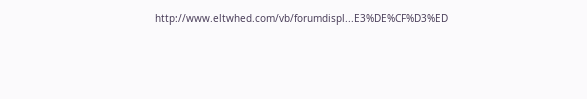http://www.eltwhed.com/vb/forumdispl...E3%DE%CF%D3%ED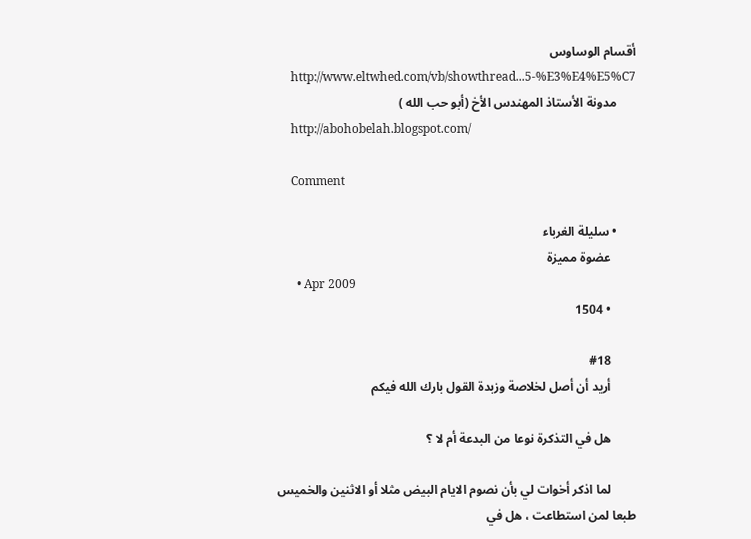أقسام الوساوس
      http://www.eltwhed.com/vb/showthread...5-%E3%E4%E5%C7
      مدونة الأستاذ المهندس الأخ (أبو حب الله )
      http://abohobelah.blogspot.com/

      Comment

      • سليلة الغرباء
        عضوة مميزة
        • Apr 2009
        • 1504

        #18
        أريد أن أصل لخلاصة وزبدة القول بارك الله فيكم

        هل في التذكرة نوعا من البدعة أم لا ؟

        لما اذكر أخوات لي بأن نصوم الايام البيض مثلا أو الاثنين والخميس طبعا لمن استطاعت ، هل في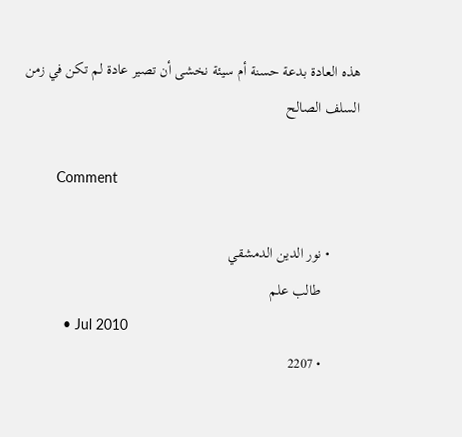هذه العادة بدعة حسنة أم سيئة نخشى أن تصير عادة لم تكن في زمن السلف الصالح

        Comment

        • نور الدين الدمشقي
          طالب علم
          • Jul 2010
          • 2207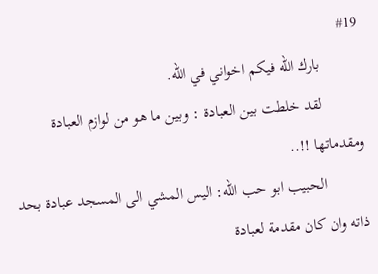#19
          بارك الله فيكم اخواني في الله.
          لقد خلطت بين العبادة : وبين ما هو من لوازم العبادة ومقدماتها !!..
          الحبيب ابو حب الله: اليس المشي الى المسجد عبادة بحد ذاته وان كان مقدمة لعبادة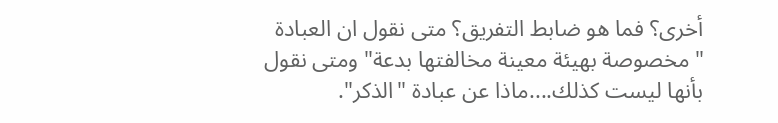أخرى؟ فما هو ضابط التفريق؟ متى نقول ان العبادة "مخصوصة بهيئة معينة مخالفتها بدعة" ومتى نقول بأنها ليست كذلك....ماذا عن عبادة "الذكر".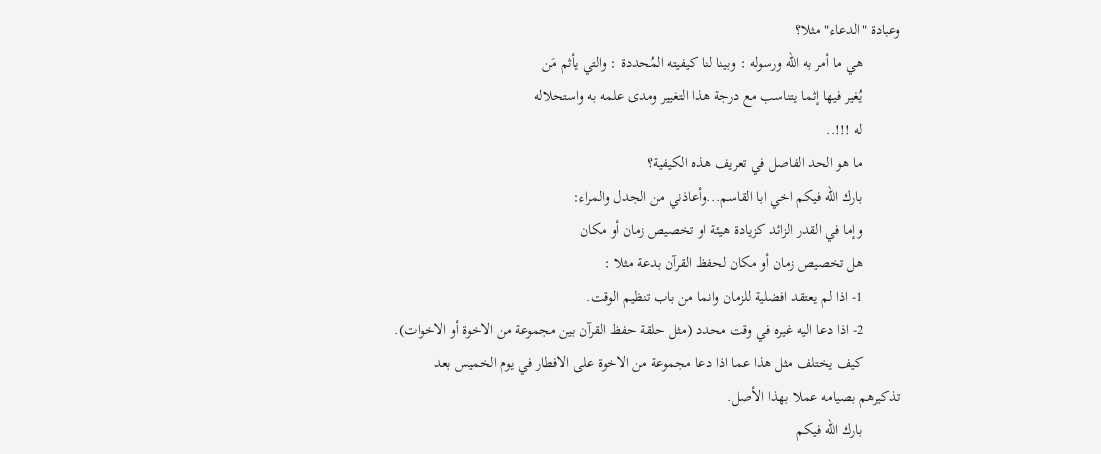وعبادة "الدعاء" مثلا؟
          هي ما أمر به الله ورسوله : وبينا لنا كيفيته المُحددة : والتي يأثم مَن
          يُغير فيها إثما يتناسب مع درجة هذا التغيير ومدى علمه به واستحلاله
          له !!!..
          ما هو الحد الفاصل في تعريف هذه الكيفية؟
          بارك الله فيكم اخي ابا القاسم...وأعاذني من الجدل والمراء:
          وإما في القدر الزائد كزيادة هيئة او تخصيص زمان أو مكان
          هل تخصيص زمان أو مكان لحفظ القرآن بدعة مثلا :
          1- اذا لم يعتقد افضلية للزمان وانما من باب تنظيم الوقت.
          2- اذا دعا اليه غيره في وقت محدد (مثل حلقة حفظ القرآن بين مجموعة من الاخوة أو الاخوات).
          كيف يختلف مثل هذا عما اذا دعا مجموعة من الاخوة على الافطار في يوم الخميس بعد تذكيرهم بصيامه عملا بهذا الأصل.
          بارك الله فيكم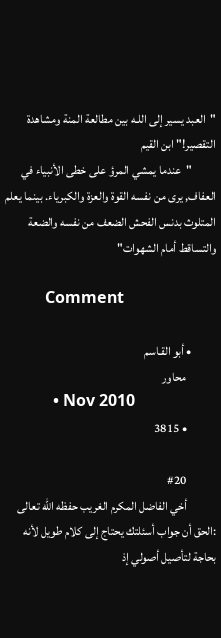"العبد يسير إلى اللـه بين مطالعة المنة ومشاهدة التقصير!" ابن القيم
          "عندما يمشي المرؤ على خطى الأنبياء في العفاف, يرى من نفسه القوة والعزة والكبرياء. بينما يعلم المتلوث بدنس الفحش الضعف من نفسه والضعة والتساقط أمام الشهوات"

          Comment

          • أبو القـاسم
            محاور
            • Nov 2010
            • 3815

            #20
            أخي الفاضل المكرم الغريب حفظه الله تعالى :الحق أن جواب أسئلتك يحتاج إلى كلام طويل لأنه بحاجة لتأصيل أصولي إذ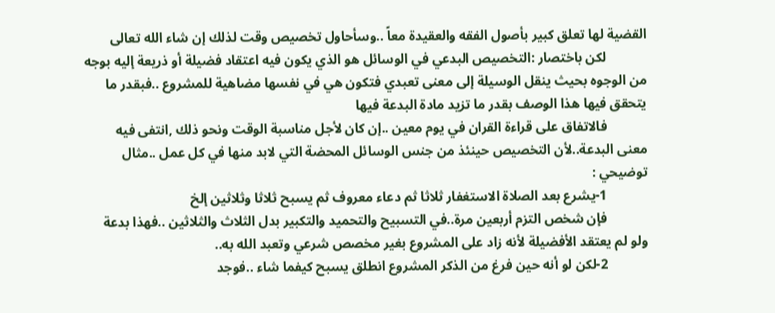القضية لها تعلق كبير بأصول الفقه والعقيدة معاً ..وسأحاول تخصيص وقت لذلك إن شاء الله تعالى
            لكن باختصار :التخصيص البدعي في الوسائل هو الذي يكون فيه اعتقاد فضيلة أو ذريعة إليه بوجه من الوجوه بحيث ينقل الوسيلة إلى معنى تعبدي فتكون هي في نفسها مضاهية للمشروع ..فبقدر ما يتحقق فيها هذا الوصف بقدر ما تزيد مادة البدعة فيها
            فالاتفاق على قراءة القران في يوم معين ..إن كان لأجل مناسبة الوقت ونحو ذلك ,انتفى فيه معنى البدعة..لأن التخصيص حينئذ من جنس الوسائل المحضة التي لابد منها في كل عمل ..مثال توضيحي :
            1-يشرع بعد الصلاة الاستغفار ثلاثا ثم دعاء معروف ثم يسبح ثلاثا وثلاثين إلخ
            فإن شخص التزم أربعين مرة..في التسبيح والتحميد والتكبير بدل الثلاث والثلاثين ..فهذا بدعة ولو لم يعتقد الأفضيلة لأنه زاد على المشروع بغير مخصص شرعي وتعبد الله به..
            2-لكن لو أنه حين فرغ من الذكر المشروع انطلق يسبح كيفما شاء ..فوجد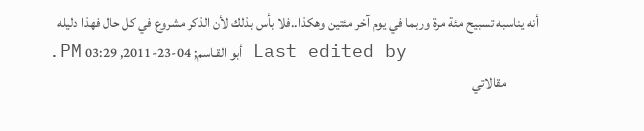أنه يناسبه تسبيح مئة مرة وربما في يوم آخر مئتين وهكذا..فلا بأس بذلك لأن الذكر مشروع في كل حال فهذا دليله
            Last edited by أبو القـاسم; 04-23-2011, 03:29 PM.
            مقالاتي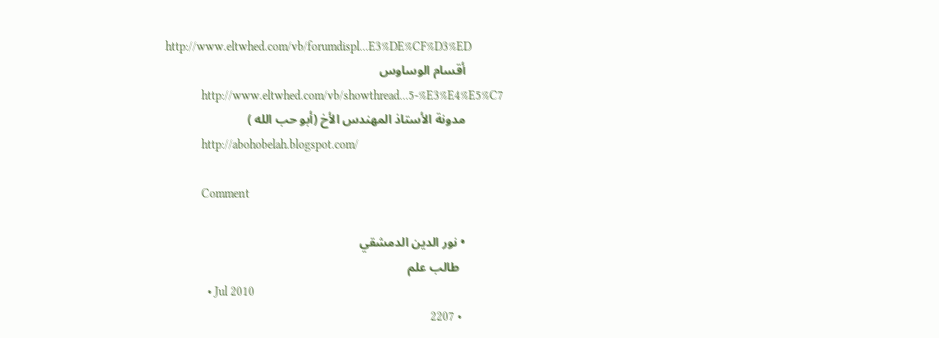http://www.eltwhed.com/vb/forumdispl...E3%DE%CF%D3%ED
            أقسام الوساوس
            http://www.eltwhed.com/vb/showthread...5-%E3%E4%E5%C7
            مدونة الأستاذ المهندس الأخ (أبو حب الله )
            http://abohobelah.blogspot.com/

            Comment

            • نور الدين الدمشقي
              طالب علم
              • Jul 2010
              • 2207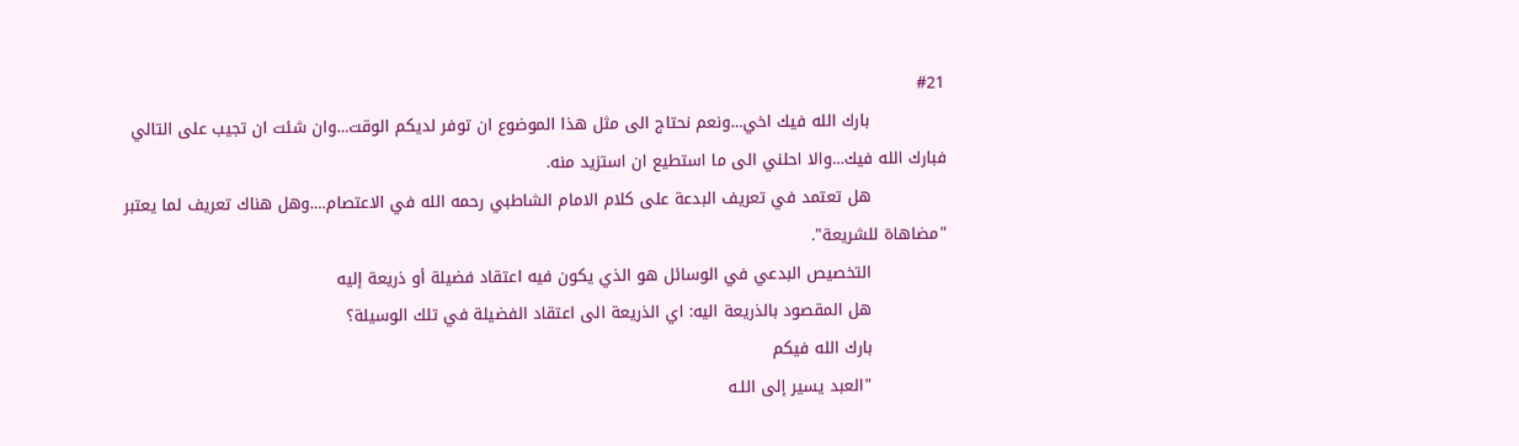#21
              بارك الله فيك اخي...ونعم نحتاج الى مثل هذا الموضوع ان توفر لديكم الوقت...وان شئت ان تجيب على التالي فبارك الله فيك...والا احلني الى ما استطيع ان استزيد منه.
              هل تعتمد في تعريف البدعة على كلام الامام الشاطبي رحمه الله في الاعتصام....وهل هناك تعريف لما يعتبر "مضاهاة للشريعة".
              التخصيص البدعي في الوسائل هو الذي يكون فيه اعتقاد فضيلة أو ذريعة إليه
              هل المقصود بالذريعة اليه: اي الذريعة الى اعتقاد الفضيلة في تلك الوسيلة؟
              بارك الله فيكم
              "العبد يسير إلى اللـه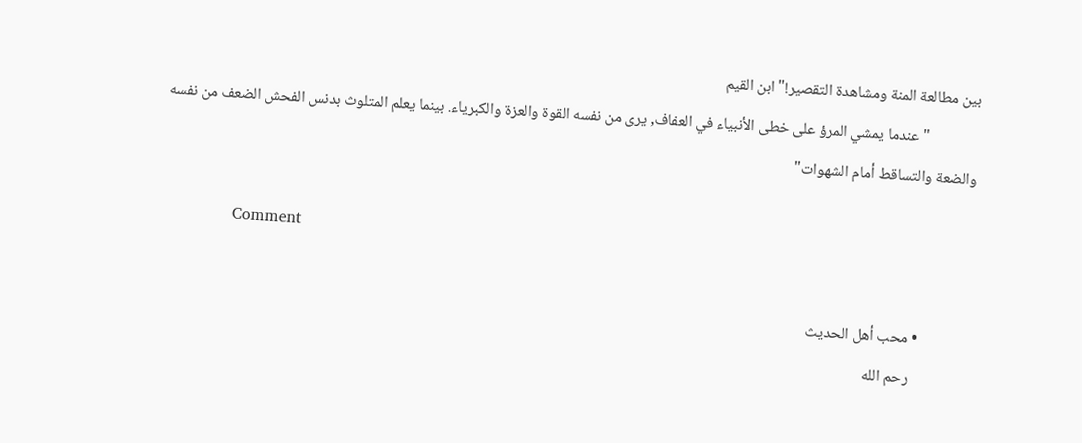بين مطالعة المنة ومشاهدة التقصير!" ابن القيم
              "عندما يمشي المرؤ على خطى الأنبياء في العفاف, يرى من نفسه القوة والعزة والكبرياء. بينما يعلم المتلوث بدنس الفحش الضعف من نفسه والضعة والتساقط أمام الشهوات"

              Comment

              • محب أهل الحديث
                رحم الله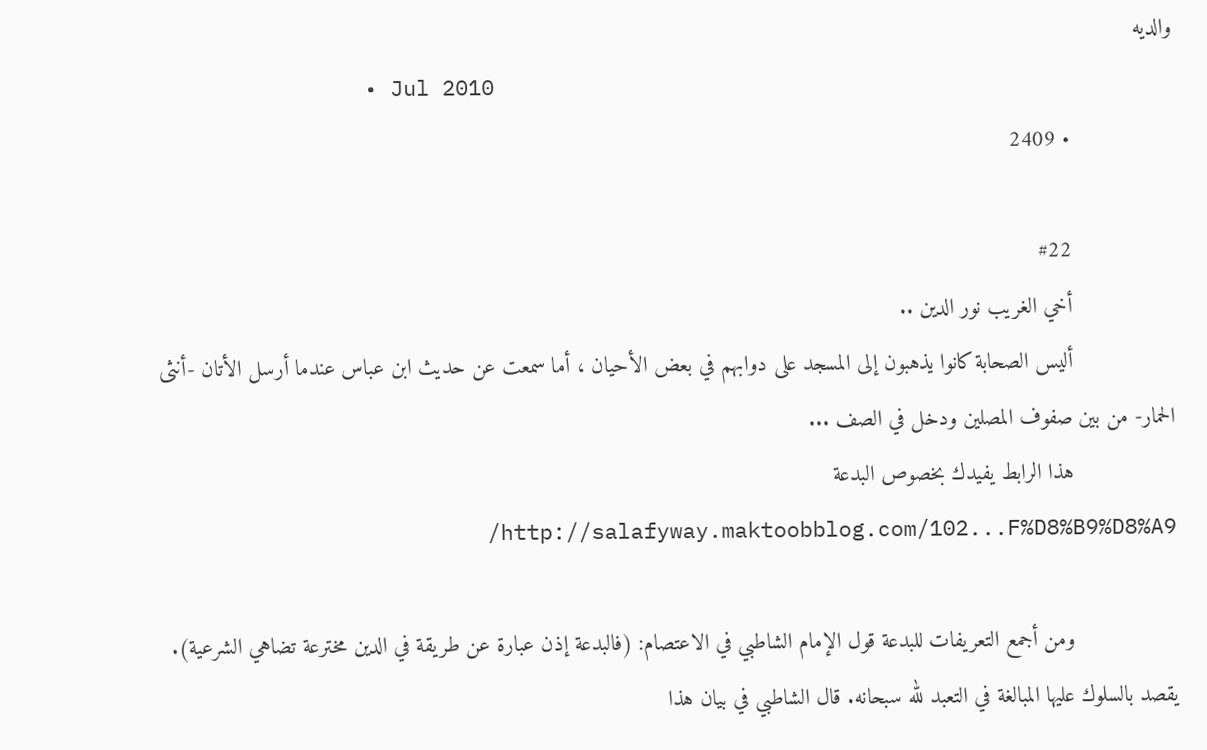والديه
                • Jul 2010
                • 2409

                #22
                أخي الغريب نور الدين ..
                أليس الصحابة كانوا يذهبون إلى المسجد على دوابهم في بعض الأحيان ، أما سمعت عن حديث ابن عباس عندما أرسل الأتان -أنثى الحمار- من بين صفوف المصلين ودخل في الصف ...
                هذا الرابط يفيدك بخصوص البدعة http://salafyway.maktoobblog.com/102...F%D8%B9%D8%A9/

                ومن أجمع التعريفات للبدعة قول الإمام الشاطبي في الاعتصام: (فالبدعة إذن عبارة عن طريقة في الدين مخترعة تضاهي الشرعية). يقصد بالسلوك عليها المبالغة في التعبد لله سبحانه. قال الشاطبي في بيان هذا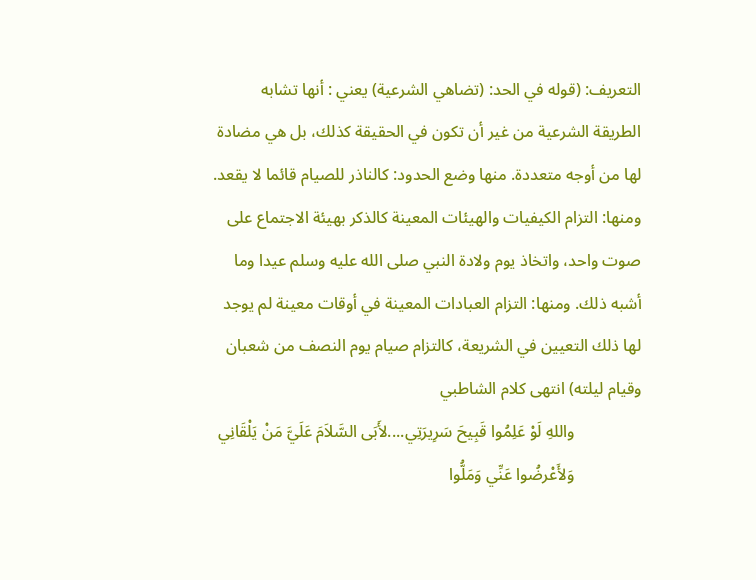التعريف: (قوله في الحد: (تضاهي الشرعية) يعني : أنها تشابه الطريقة الشرعية من غير أن تكون في الحقيقة كذلك، بل هي مضادة لها من أوجه متعددة. منها وضع الحدود: كالناذر للصيام قائما لا يقعد. ومنها: التزام الكيفيات والهيئات المعينة كالذكر بهيئة الاجتماع على صوت واحد، واتخاذ يوم ولادة النبي صلى الله عليه وسلم عيدا وما أشبه ذلك. ومنها: التزام العبادات المعينة في أوقات معينة لم يوجد لها ذلك التعيين في الشريعة، كالتزام صيام يوم النصف من شعبان وقيام ليلته) انتهى كلام الشاطبي
                واللهِ لَوْ عَلِمُوا قَبِيحَ سَرِيرَتِي....لأَبَى السَّلاَمَ عَلَيَّ مَنْ يَلْقَانِي
                وَلأَعْرضُوا عَنِّي وَمَلُّوا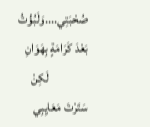صُحْبَتِي....وَلَبُؤْتُ بَعْدَ كَرَامَةٍ بِهَوَانِ
                لَكِنْ سَتَرْتَ مَعَايِبِي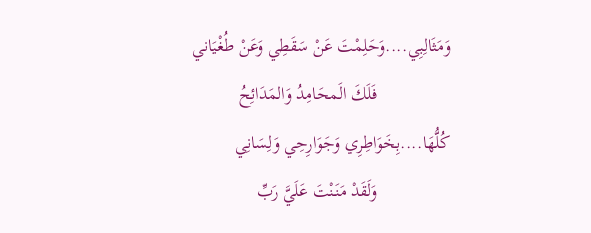وَمَثَالِبِي....وَحَلِمْتَ عَنْ سَقَطِي وَعَنْ طُغْيَاني
                فَلَكَ الَمحَامِدُ وَالمَدَائِحُ كُلُّهَا....بِخَوَاطِرِي وَجَوَارِحِي وَلِسَانِي
                وَلَقَدْ مَنَنْتَ عَلَيَّ رَبِّ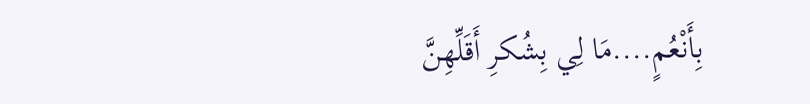بِأَنْعُمٍ....مَا لِي بِشُكرِ أَقَلِّهِنَّ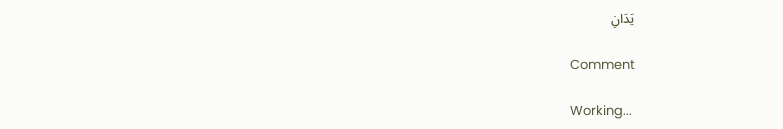يَدَانِ

                Comment

                Working...